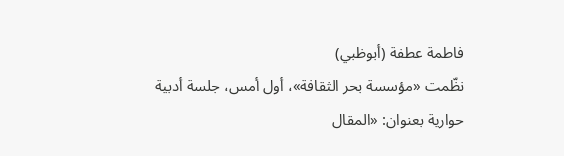فاطمة عطفة (أبوظبي)
نظّمت «مؤسسة بحر الثقافة»، أول أمس، جلسة أدبية حوارية بعنوان: «المقال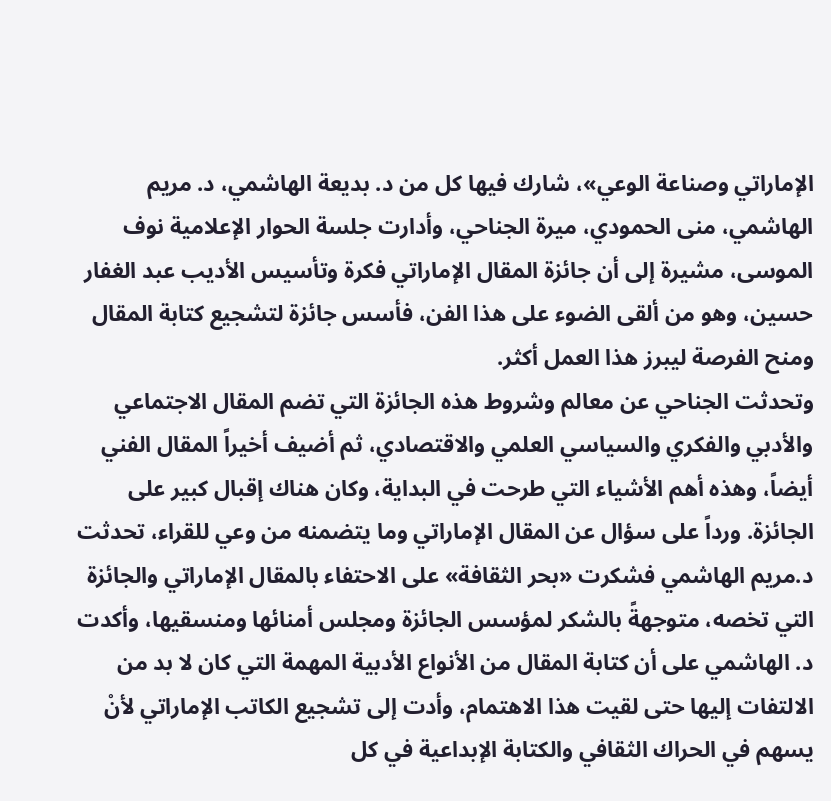الإماراتي وصناعة الوعي»، شارك فيها كل من د. بديعة الهاشمي، د. مريم الهاشمي، منى الحمودي، ميرة الجناحي، وأدارت جلسة الحوار الإعلامية نوف الموسى، مشيرة إلى أن جائزة المقال الإماراتي فكرة وتأسيس الأديب عبد الغفار حسين، وهو من ألقى الضوء على هذا الفن، فأسس جائزة لتشجيع كتابة المقال ومنح الفرصة ليبرز هذا العمل أكثر.
وتحدثت الجناحي عن معالم وشروط هذه الجائزة التي تضم المقال الاجتماعي والأدبي والفكري والسياسي العلمي والاقتصادي، ثم أضيف أخيراً المقال الفني أيضاً، وهذه أهم الأشياء التي طرحت في البداية، وكان هناك إقبال كبير على الجائزة. ورداً على سؤال عن المقال الإماراتي وما يتضمنه من وعي للقراء، تحدثت د.مريم الهاشمي فشكرت «بحر الثقافة» على الاحتفاء بالمقال الإماراتي والجائزة التي تخصه، متوجهةً بالشكر لمؤسس الجائزة ومجلس أمنائها ومنسقيها، وأكدت د. الهاشمي على أن كتابة المقال من الأنواع الأدبية المهمة التي كان لا بد من الالتفات إليها حتى لقيت هذا الاهتمام، وأدت إلى تشجيع الكاتب الإماراتي لأنْ يسهم في الحراك الثقافي والكتابة الإبداعية في كل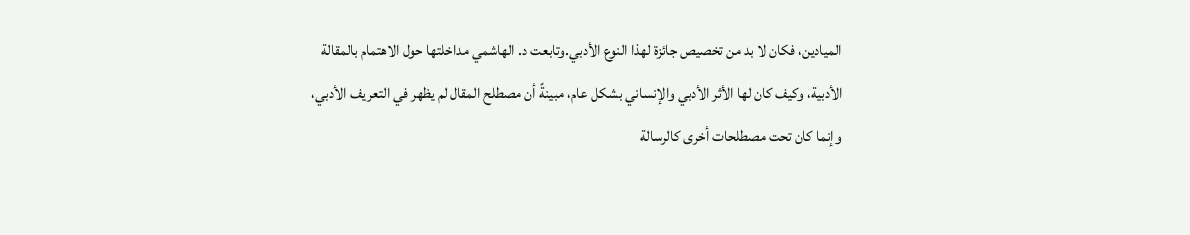الميادين، فكان لا بد من تخصيص جائزة لهذا النوع الأدبي.وتابعت د. الهاشمي مداخلتها حول الاهتمام بالمقالة الأدبية، وكيف كان لها الأثر الأدبي والإنساني بشكل عام، مبينةً أن مصطلح المقال لم يظهر في التعريف الأدبي، وإنما كان تحت مصطلحات أخرى كالرسالة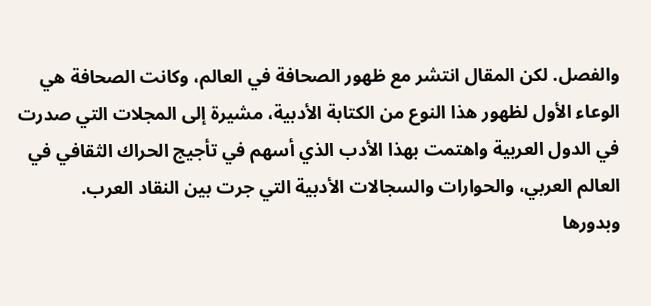والفصل. لكن المقال انتشر مع ظهور الصحافة في العالم، وكانت الصحافة هي الوعاء الأول لظهور هذا النوع من الكتابة الأدبية، مشيرة إلى المجلات التي صدرت في الدول العربية واهتمت بهذا الأدب الذي أسهم في تأجيج الحراك الثقافي في العالم العربي، والحوارات والسجالات الأدبية التي جرت بين النقاد العرب.
وبدورها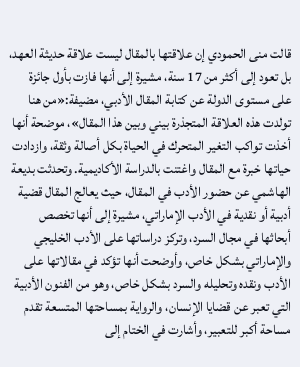قالت منى الحمودي إن علاقتها بالمقال ليست علاقة حديثة العهد، بل تعود إلى أكثر من 17 سنة، مشيرة إلى أنها فازت بأول جائزة على مستوى الدولة عن كتابة المقال الأدبي، مضيفة:«من هنا تولدت هذه العلاقة المتجذرة بيني وبين هذا المقال»، موضحة أنها أخذت تواكب التغير المتحرك في الحياة بكل أصالة وثقة، وازدادت حياتها خبرة مع المقال واغتنت بالدراسة الأكاديمية. وتحدثت بديعة الهاشمي عن حضور الأدب في المقال، حيث يعالج المقال قضية أدبية أو نقدية في الأدب الإماراتي، مشيرة إلى أنها تخصص أبحاثها في مجال السرد، وتركز دراساتها على الأدب الخليجي والإماراتي بشكل خاص، وأوضحت أنها تؤكد في مقالاتها على الأدب ونقده وتحليله والسرد بشكل خاص، وهو من الفنون الأدبية التي تعبر عن قضايا الإنسان، والرواية بمساحتها المتسعة تقدم مساحة أكبر للتعبير، وأشارت في الختام إلى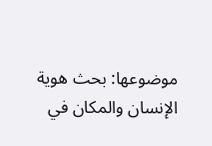موضوعها: بحث هوية الإنسان والمكان في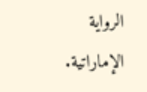الرواية الإماراتية.